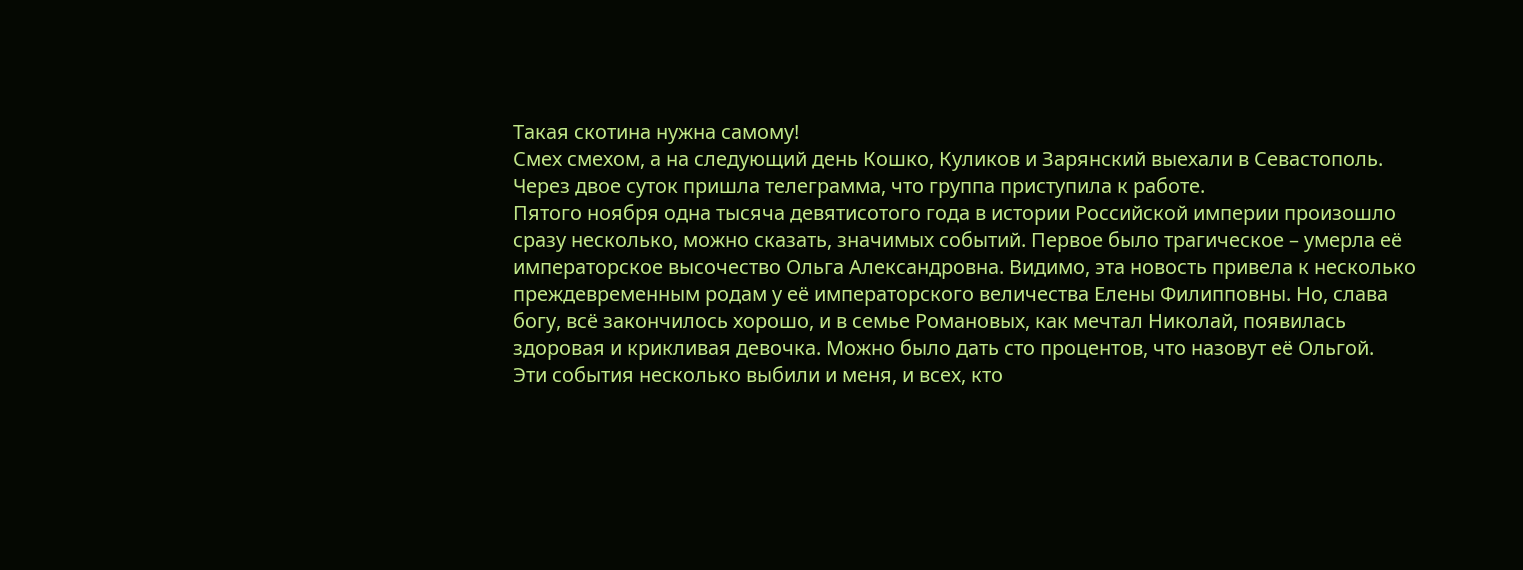Такая скотина нужна самому!
Смех смехом, а на следующий день Кошко, Куликов и Зарянский выехали в Севастополь. Через двое суток пришла телеграмма, что группа приступила к работе.
Пятого ноября одна тысяча девятисотого года в истории Российской империи произошло сразу несколько, можно сказать, значимых событий. Первое было трагическое – умерла её императорское высочество Ольга Александровна. Видимо, эта новость привела к несколько преждевременным родам у её императорского величества Елены Филипповны. Но, слава богу, всё закончилось хорошо, и в семье Романовых, как мечтал Николай, появилась здоровая и крикливая девочка. Можно было дать сто процентов, что назовут её Ольгой.
Эти события несколько выбили и меня, и всех, кто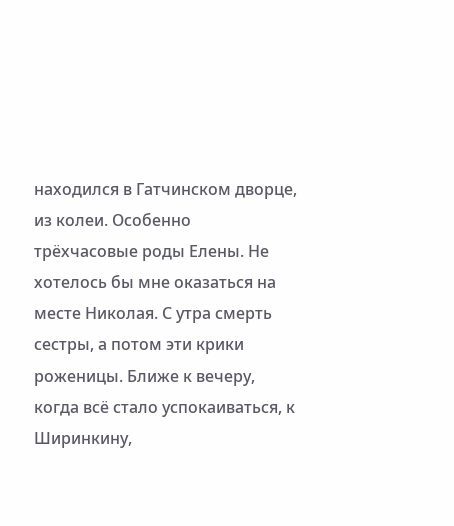находился в Гатчинском дворце, из колеи. Особенно трёхчасовые роды Елены. Не хотелось бы мне оказаться на месте Николая. С утра смерть сестры, а потом эти крики роженицы. Ближе к вечеру, когда всё стало успокаиваться, к Ширинкину,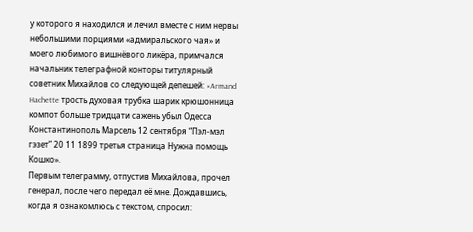у которого я находился и лечил вместе с ним нервы небольшими порциями «адмиральского чая» и моего любимого вишнёвого ликёра, примчался начальник телеграфной конторы титулярный советник Михайлов со следующей депешей: «Armand Hachette трость духовая трубка шарик крюшонница компот больше тридцати сажень убыл Одесса Константинополь Марсель 12 сентября “Пэл-мэл гэзет” 20 11 1899 третья страница Нужна помощь Кошко».
Первым телеграмму, отпустив Михайлова, прочел генерал, после чего передал её мне. Дождавшись, когда я ознакомлюсь с текстом, спросил: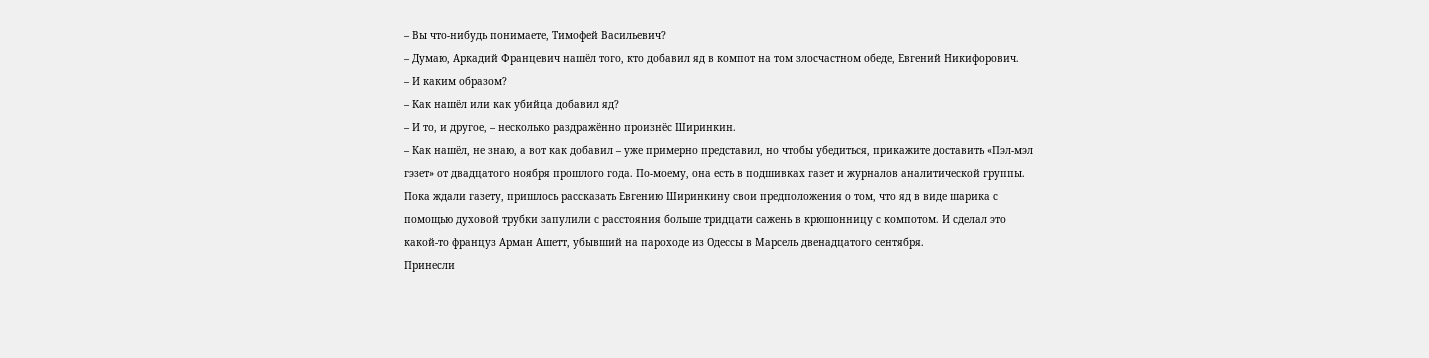– Вы что-нибудь понимаете, Тимофей Васильевич?
– Думаю, Аркадий Францевич нашёл того, кто добавил яд в компот на том злосчастном обеде, Евгений Никифорович.
– И каким образом?
– Как нашёл или как убийца добавил яд?
– И то, и другое, – несколько раздражённо произнёс Ширинкин.
– Как нашёл, не знаю, а вот как добавил – уже примерно представил, но чтобы убедиться, прикажите доставить «Пэл-мэл гэзет» от двадцатого ноября прошлого года. По-моему, она есть в подшивках газет и журналов аналитической группы.
Пока ждали газету, пришлось рассказать Евгению Ширинкину свои предположения о том, что яд в виде шарика с помощью духовой трубки запулили с расстояния больше тридцати сажень в крюшонницу с компотом. И сделал это какой-то француз Арман Ашетт, убывший на пароходе из Одессы в Марсель двенадцатого сентября.
Принесли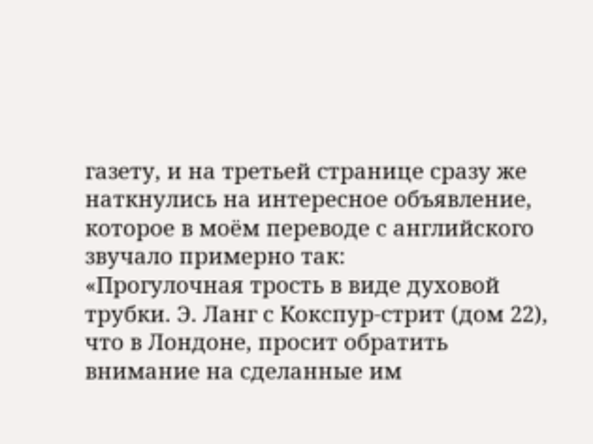газету, и на третьей странице сразу же наткнулись на интересное объявление, которое в моём переводе с английского звучало примерно так:
«Прогулочная трость в виде духовой трубки. Э. Ланг с Кокспур-стрит (дом 22), что в Лондоне, просит обратить внимание на сделанные им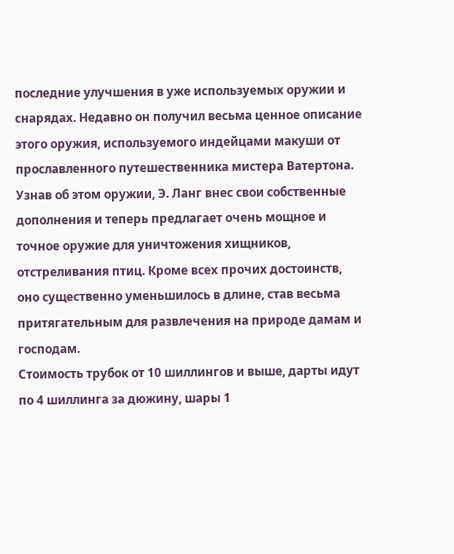последние улучшения в уже используемых оружии и снарядах. Недавно он получил весьма ценное описание этого оружия, используемого индейцами макуши от прославленного путешественника мистера Ватертона.
Узнав об этом оружии, Э. Ланг внес свои собственные дополнения и теперь предлагает очень мощное и точное оружие для уничтожения хищников, отстреливания птиц. Кроме всех прочих достоинств, оно существенно уменьшилось в длине, став весьма притягательным для развлечения на природе дамам и господам.
Стоимость трубок от 10 шиллингов и выше, дарты идут по 4 шиллинга за дюжину, шары 1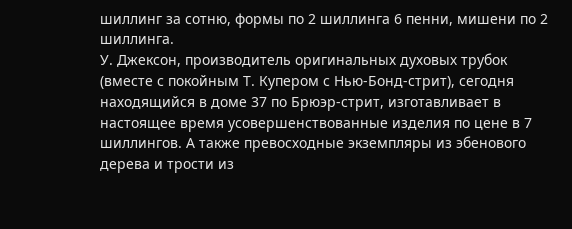шиллинг за сотню, формы по 2 шиллинга 6 пенни, мишени по 2 шиллинга.
У. Джексон, производитель оригинальных духовых трубок (вместе с покойным Т. Купером с Нью-Бонд-стрит), сегодня находящийся в доме 37 по Брюэр-стрит, изготавливает в настоящее время усовершенствованные изделия по цене в 7 шиллингов. А также превосходные экземпляры из эбенового дерева и трости из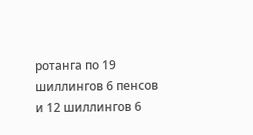ротанга по 19 шиллингов 6 пенсов и 12 шиллингов 6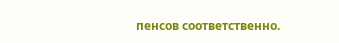пенсов соответственно.